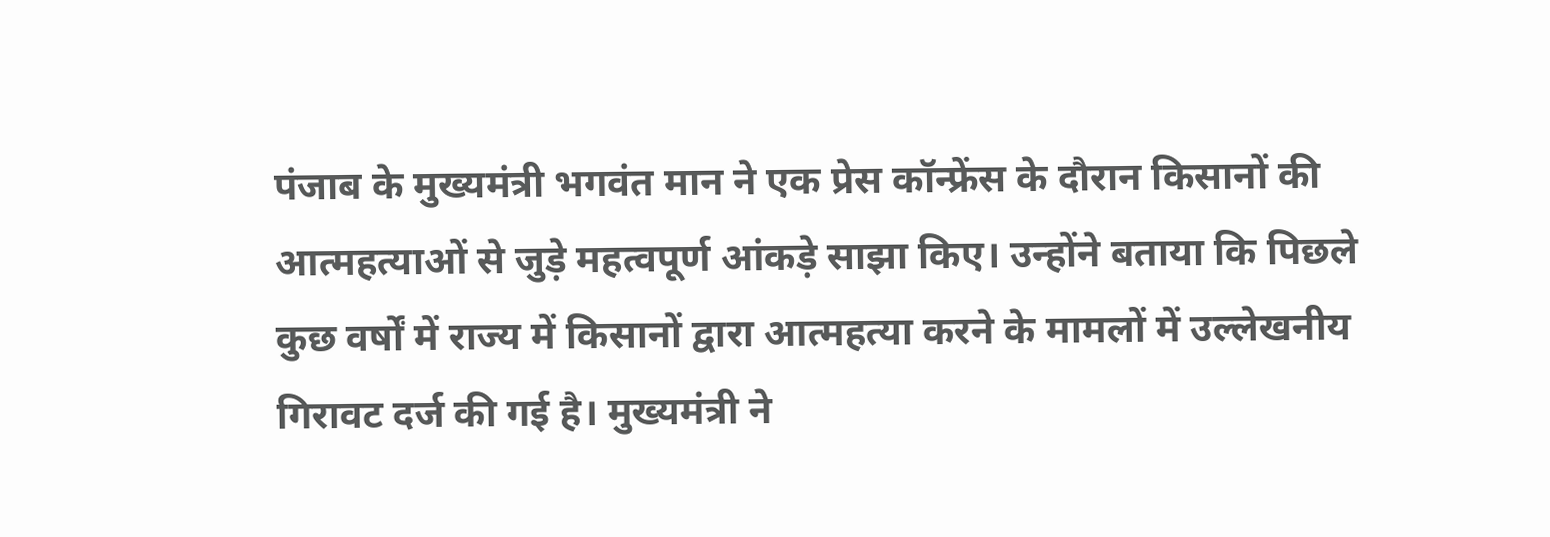पंजाब के मुख्यमंत्री भगवंत मान ने एक प्रेस कॉन्फ्रेंस के दौरान किसानों की आत्महत्याओं से जुड़े महत्वपूर्ण आंकड़े साझा किए। उन्होंने बताया कि पिछले कुछ वर्षों में राज्य में किसानों द्वारा आत्महत्या करने के मामलों में उल्लेखनीय गिरावट दर्ज की गई है। मुख्यमंत्री ने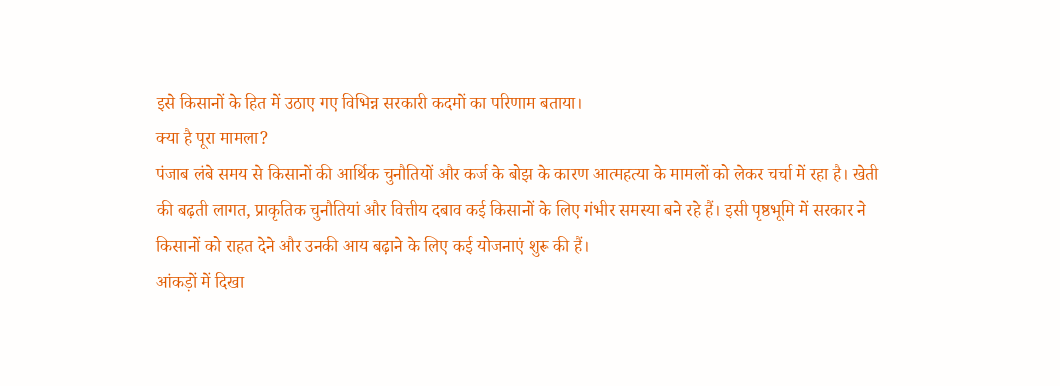इसे किसानों के हित में उठाए गए विभिन्न सरकारी कदमों का परिणाम बताया।
क्या है पूरा मामला?
पंजाब लंबे समय से किसानों की आर्थिक चुनौतियों और कर्ज के बोझ के कारण आत्महत्या के मामलों को लेकर चर्चा में रहा है। खेती की बढ़ती लागत, प्राकृतिक चुनौतियां और वित्तीय दबाव कई किसानों के लिए गंभीर समस्या बने रहे हैं। इसी पृष्ठभूमि में सरकार ने किसानों को राहत देने और उनकी आय बढ़ाने के लिए कई योजनाएं शुरू की हैं।
आंकड़ों में दिखा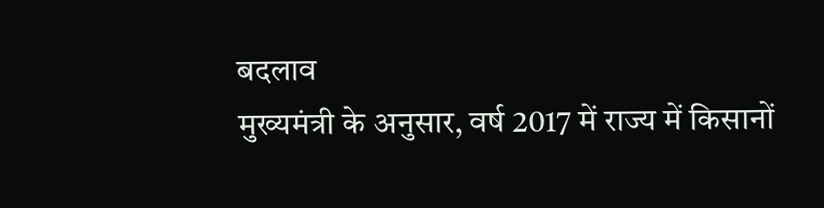बदलाव
मुख्यमंत्री के अनुसार, वर्ष 2017 में राज्य में किसानों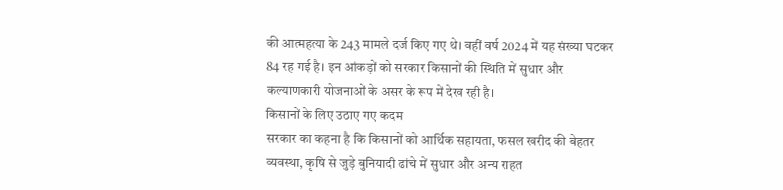की आत्महत्या के 243 मामले दर्ज किए गए थे। वहीं वर्ष 2024 में यह संख्या घटकर 84 रह गई है। इन आंकड़ों को सरकार किसानों की स्थिति में सुधार और कल्याणकारी योजनाओं के असर के रूप में देख रही है।
किसानों के लिए उठाए गए कदम
सरकार का कहना है कि किसानों को आर्थिक सहायता, फसल खरीद की बेहतर व्यवस्था, कृषि से जुड़े बुनियादी ढांचे में सुधार और अन्य राहत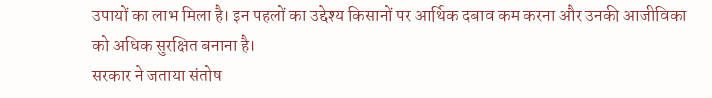उपायों का लाभ मिला है। इन पहलों का उद्देश्य किसानों पर आर्थिक दबाव कम करना और उनकी आजीविका को अधिक सुरक्षित बनाना है।
सरकार ने जताया संतोष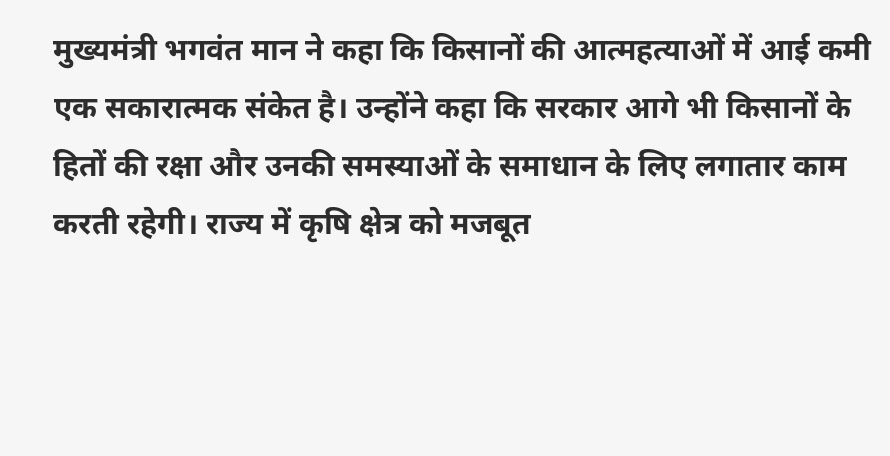मुख्यमंत्री भगवंत मान ने कहा कि किसानों की आत्महत्याओं में आई कमी एक सकारात्मक संकेत है। उन्होंने कहा कि सरकार आगे भी किसानों के हितों की रक्षा और उनकी समस्याओं के समाधान के लिए लगातार काम करती रहेगी। राज्य में कृषि क्षेत्र को मजबूत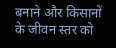बनाने और किसानों के जीवन स्तर को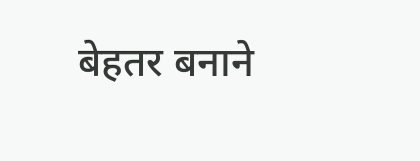बेहतर बनाने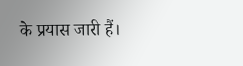के प्रयास जारी हैं।